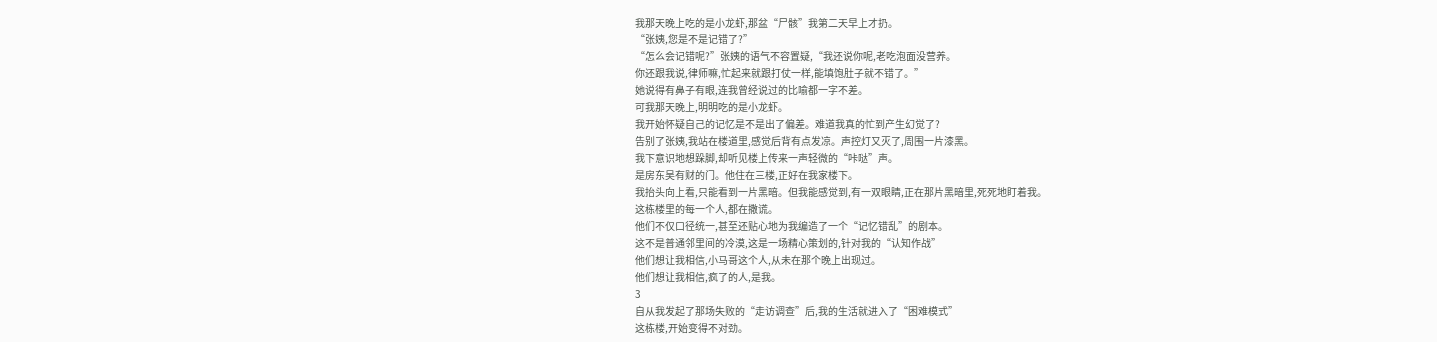我那天晚上吃的是小龙虾,那盆“尸骸”我第二天早上才扔。
“张姨,您是不是记错了?”
“怎么会记错呢?”张姨的语气不容置疑,“我还说你呢,老吃泡面没营养。
你还跟我说,律师嘛,忙起来就跟打仗一样,能填饱肚子就不错了。”
她说得有鼻子有眼,连我曾经说过的比喻都一字不差。
可我那天晚上,明明吃的是小龙虾。
我开始怀疑自己的记忆是不是出了偏差。难道我真的忙到产生幻觉了?
告别了张姨,我站在楼道里,感觉后背有点发凉。声控灯又灭了,周围一片漆黑。
我下意识地想跺脚,却听见楼上传来一声轻微的“咔哒”声。
是房东吴有财的门。他住在三楼,正好在我家楼下。
我抬头向上看,只能看到一片黑暗。但我能感觉到,有一双眼睛,正在那片黑暗里,死死地盯着我。
这栋楼里的每一个人,都在撒谎。
他们不仅口径统一,甚至还贴心地为我编造了一个“记忆错乱”的剧本。
这不是普通邻里间的冷漠,这是一场精心策划的,针对我的“认知作战”
他们想让我相信,小马哥这个人,从未在那个晚上出现过。
他们想让我相信,疯了的人,是我。
3
自从我发起了那场失败的“走访调查”后,我的生活就进入了“困难模式”
这栋楼,开始变得不对劲。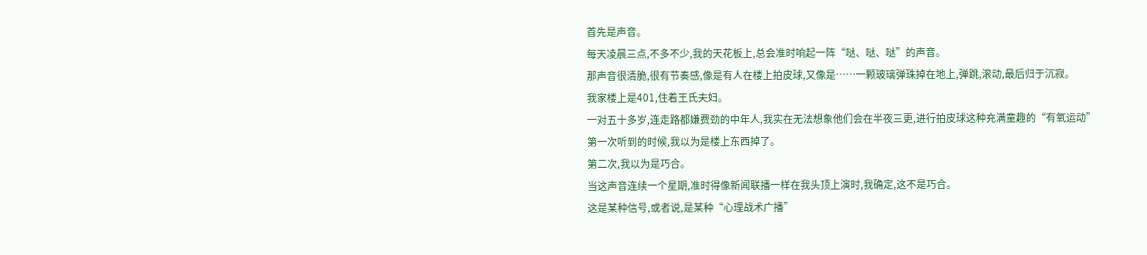首先是声音。
每天凌晨三点,不多不少,我的天花板上,总会准时响起一阵“哒、哒、哒”的声音。
那声音很清脆,很有节奏感,像是有人在楼上拍皮球,又像是……一颗玻璃弹珠掉在地上,弹跳,滚动,最后归于沉寂。
我家楼上是401,住着王氏夫妇。
一对五十多岁,连走路都嫌费劲的中年人,我实在无法想象他们会在半夜三更,进行拍皮球这种充满童趣的“有氧运动”
第一次听到的时候,我以为是楼上东西掉了。
第二次,我以为是巧合。
当这声音连续一个星期,准时得像新闻联播一样在我头顶上演时,我确定,这不是巧合。
这是某种信号,或者说,是某种“心理战术广播”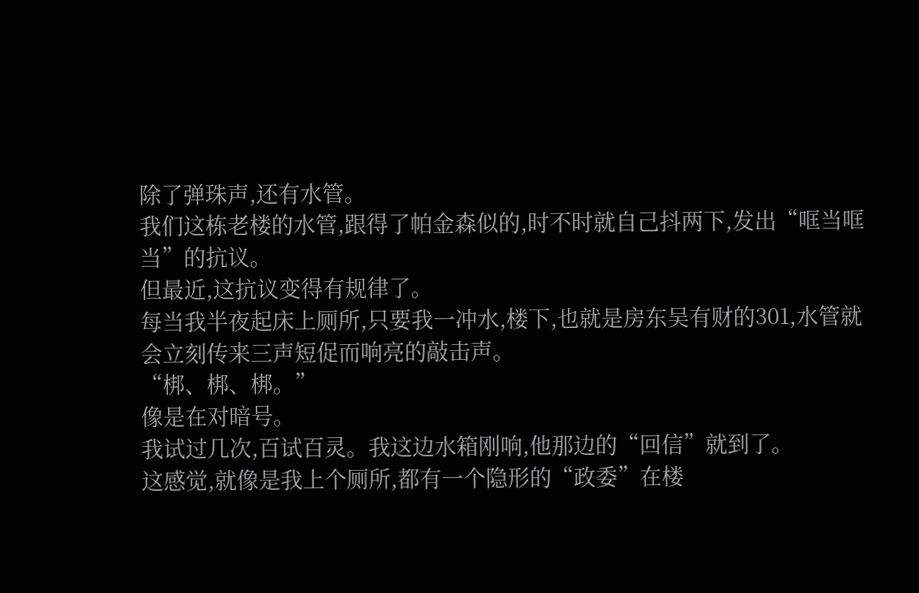除了弹珠声,还有水管。
我们这栋老楼的水管,跟得了帕金森似的,时不时就自己抖两下,发出“哐当哐当”的抗议。
但最近,这抗议变得有规律了。
每当我半夜起床上厕所,只要我一冲水,楼下,也就是房东吴有财的301,水管就会立刻传来三声短促而响亮的敲击声。
“梆、梆、梆。”
像是在对暗号。
我试过几次,百试百灵。我这边水箱刚响,他那边的“回信”就到了。
这感觉,就像是我上个厕所,都有一个隐形的“政委”在楼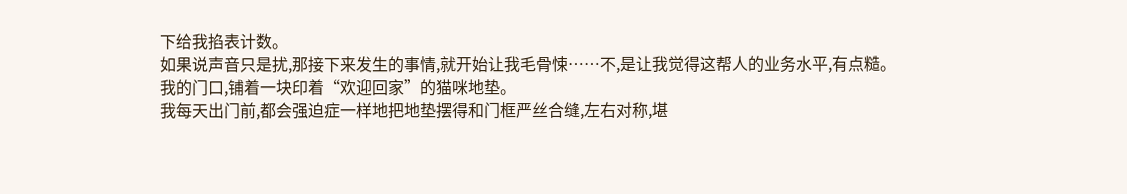下给我掐表计数。
如果说声音只是扰,那接下来发生的事情,就开始让我毛骨悚……不,是让我觉得这帮人的业务水平,有点糙。
我的门口,铺着一块印着“欢迎回家”的猫咪地垫。
我每天出门前,都会强迫症一样地把地垫摆得和门框严丝合缝,左右对称,堪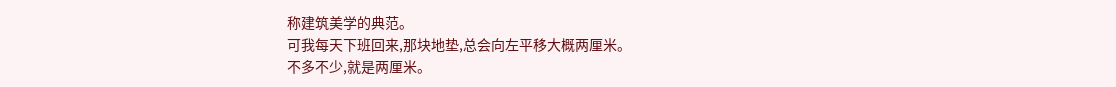称建筑美学的典范。
可我每天下班回来,那块地垫,总会向左平移大概两厘米。
不多不少,就是两厘米。